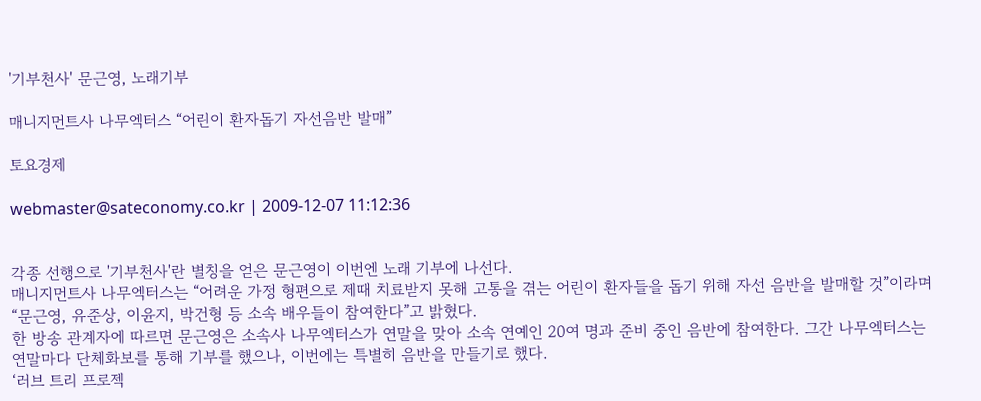'기부천사' 문근영, 노래기부

매니지먼트사 나무엑터스 “어린이 환자돕기 자선음반 발매”

토요경제

webmaster@sateconomy.co.kr | 2009-12-07 11:12:36


각종 선행으로 '기부천사'란 별칭을 얻은 문근영이 이번엔 노래 기부에 나선다.
매니지먼트사 나무엑터스는 “어려운 가정 형편으로 제때 치료받지 못해 고통을 겪는 어린이 환자들을 돕기 위해 자선 음반을 발매할 것”이라며 “문근영, 유준상, 이윤지, 박건형 등 소속 배우들이 참여한다”고 밝혔다.
한 방송 관계자에 따르면 문근영은 소속사 나무엑터스가 연말을 맞아 소속 연예인 20여 명과 준비 중인 음반에 참여한다. 그간 나무엑터스는 연말마다 단체화보를 통해 기부를 했으나, 이번에는 특별히 음반을 만들기로 했다.
‘러브 트리 프로젝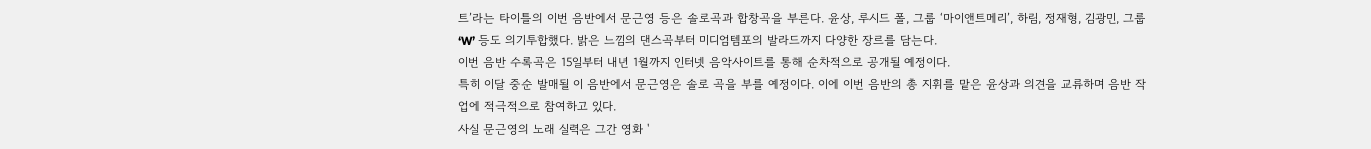트’라는 타이틀의 이번 음반에서 문근영 등은 솔로곡과 합창곡을 부른다. 윤상, 루시드 폴, 그룹 ‘마이앤트메리’, 하림, 정재형, 김광민, 그룹 ‘W’ 등도 의기투합했다. 밝은 느낌의 댄스곡부터 미디엄템포의 발라드까지 다양한 장르를 담는다.
이번 음반 수록곡은 15일부터 내년 1월까지 인터넷 음악사이트를 통해 순차적으로 공개될 예정이다.
특히 이달 중순 발매될 이 음반에서 문근영은 솔로 곡을 부를 예정이다. 이에 이번 음반의 총 지휘를 맡은 윤상과 의견을 교류하며 음반 작업에 적극적으로 참여하고 있다.
사실 문근영의 노래 실력은 그간 영화 '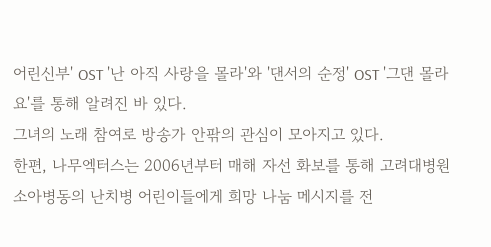어린신부' OST '난 아직 사랑을 몰라'와 '댄서의 순정' OST '그댄 몰라요'를 통해 알려진 바 있다.
그녀의 노래 참여로 방송가 안팎의 관심이 모아지고 있다.
한편, 나무엑터스는 2006년부터 매해 자선 화보를 통해 고려대병원 소아병동의 난치병 어린이들에게 희망 나눔 메시지를 전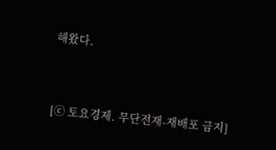해왔다.



[ⓒ 토요경제. 무단전재-재배포 금지]